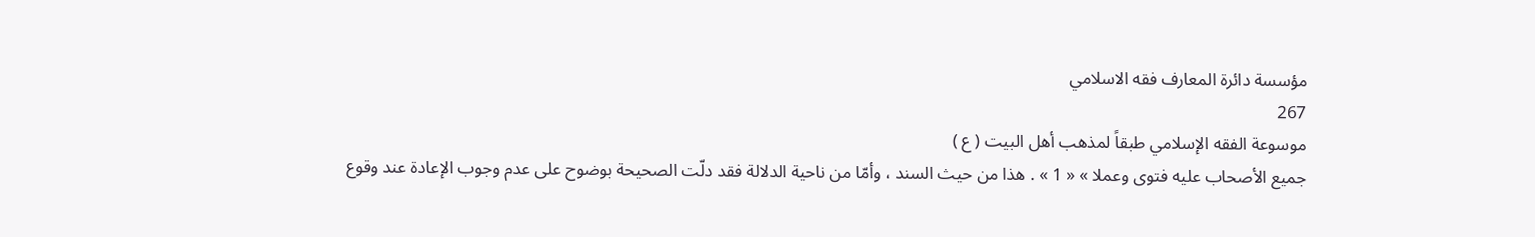مؤسسة دائرة المعارف فقه الاسلامي
267
موسوعة الفقه الإسلامي طبقاً لمذهب أهل البيت ( ع )
جميع الأصحاب عليه فتوى وعملا » « 1 » . هذا من حيث السند ، وأمّا من ناحية الدلالة فقد دلّت الصحيحة بوضوح على عدم وجوب الإعادة عند وقوع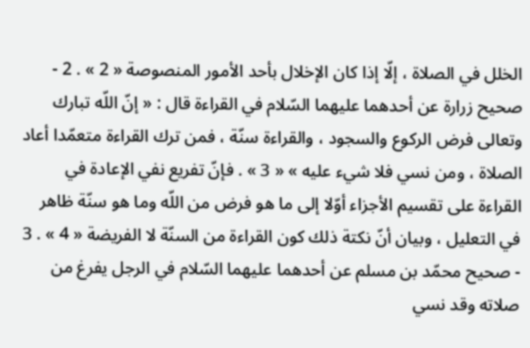الخلل في الصلاة ، إلّا إذا كان الإخلال بأحد الأمور المنصوصة « 2 » . 2 - صحيح زرارة عن أحدهما عليهما السّلام في القراءة قال : « إنّ اللّه تبارك وتعالى فرض الركوع والسجود ، والقراءة سنّة ، فمن ترك القراءة متعمّدا أعاد الصلاة ، ومن نسي فلا شيء عليه » « 3 » . فإنّ تفريع نفي الإعادة في القراءة على تقسيم الأجزاء أوّلا إلى ما هو فرض من اللّه وما هو سنّة ظاهر في التعليل ، وبيان أنّ نكتة ذلك كون القراءة من السنّة لا الفريضة « 4 » . 3 - صحيح محمّد بن مسلم عن أحدهما عليهما السّلام في الرجل يفرغ من صلاته وقد نسي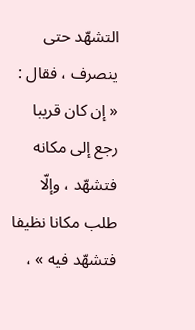التشهّد حتى ينصرف ، فقال : « إن كان قريبا رجع إلى مكانه فتشهّد ، وإلّا طلب مكانا نظيفا فتشهّد فيه » ،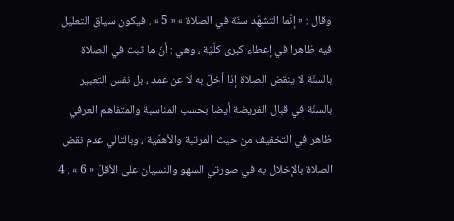وقال : « إنّما التشهّد سنّة في الصلاة » « 5 » . فيكون سياق التعليل فيه ظاهرا في إعطاء كبرى كلّيّة ، وهي : أنّ ما ثبت في الصلاة بالسنّة لا ينقض الصلاة إذا أخلّ به لا عن عمد ، بل نفس التعبير بالسنّة في قبال الفريضة أيضا بحسب المناسبة والمتفاهم العرفي ظاهر في التخفيف من حيث المرتبة والأهمّية ، وبالتالي عدم نقض الصلاة بالإخلال به في صورتي السهو والنسيان على الأقلّ « 6 » . 4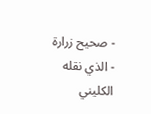- صحيح زرارة - الذي نقله الكليني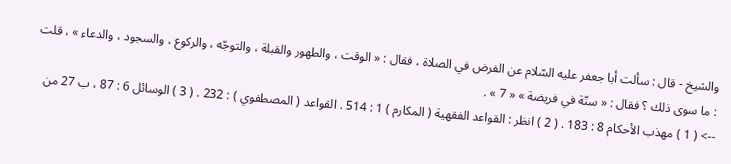والشيخ - قال : سألت أبا جعفر عليه السّلام عن الفرض في الصلاة ، فقال : « الوقت ، والطهور والقبلة ، والتوجّه ، والركوع ، والسجود ، والدعاء » ، قلت : ما سوى ذلك ؟ فقال : « سنّة في فريضة » « 7 » .
--> ( 1 ) مهذب الأحكام 8 : 183 . ( 2 ) انظر : القواعد الفقهية ( المكارم ) 1 : 514 . القواعد ( المصطفوي ) : 232 . ( 3 ) الوسائل 6 : 87 ، ب 27 من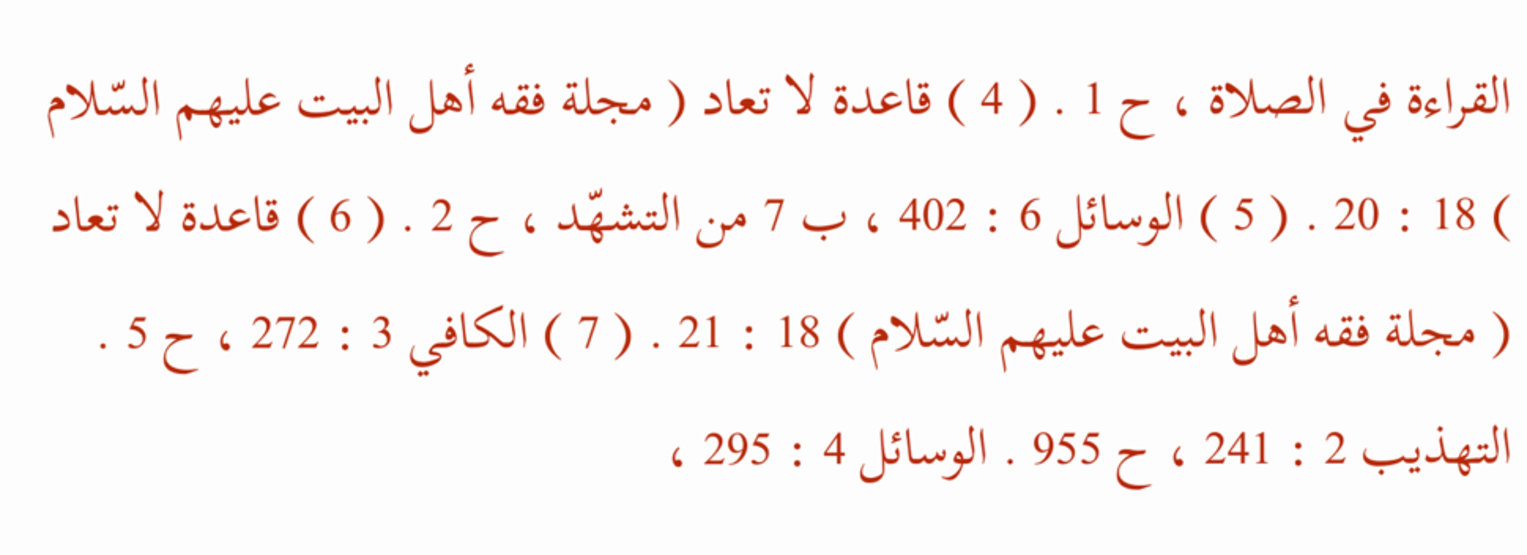القراءة في الصلاة ، ح 1 . ( 4 ) قاعدة لا تعاد ( مجلة فقه أهل البيت عليهم السّلام ) 18 : 20 . ( 5 ) الوسائل 6 : 402 ، ب 7 من التشهّد ، ح 2 . ( 6 ) قاعدة لا تعاد ( مجلة فقه أهل البيت عليهم السّلام ) 18 : 21 . ( 7 ) الكافي 3 : 272 ، ح 5 . التهذيب 2 : 241 ، ح 955 . الوسائل 4 : 295 ،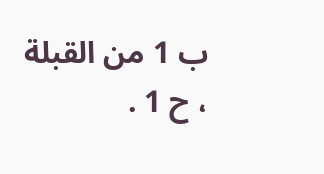ب 1 من القبلة ، ح 1 .